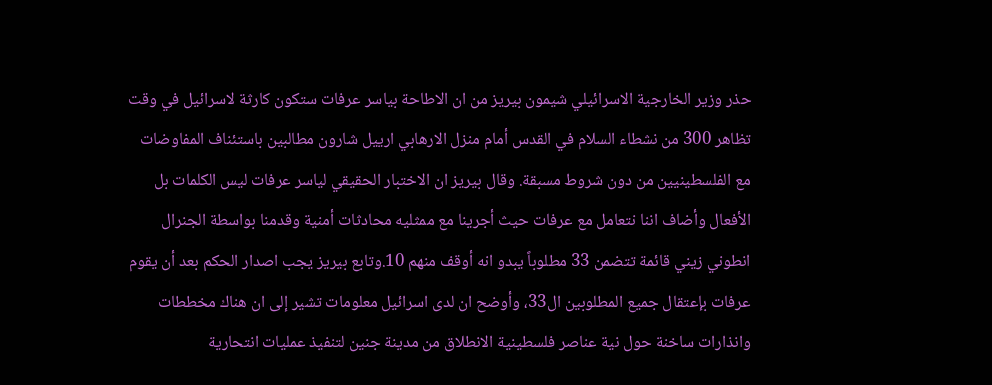حذر وزير الخارجية الاسرائيلي شيمون بيريز من ان الاطاحة بياسر عرفات ستكون كارثة لاسرائيل في وقت تظاهر 300 من نشطاء السلام في القدس أمام منزل الارهابي ارييل شارون مطالبين باستئناف المفاوضات مع الفلسطينيين من دون شروط مسبقة. وقال بيريز ان الاختبار الحقيقي لياسر عرفات ليس الكلمات بل الأفعال وأضاف اننا نتعامل مع عرفات حيث أجرينا مع ممثليه محادثات أمنية وقدمنا بواسطة الجنرال انطوني زيني قائمة تتضمن 33 مطلوباً يبدو انه أوقف منهم 10.وتابع بيريز يجب اصدار الحكم بعد أن يقوم عرفات بإعتقال جميع المطلوبين ال33، وأوضح ان لدى اسرائيل معلومات تشير إلى ان هناك مخططات وانذارات ساخنة حول نية عناصر فلسطينية الانطلاق من مدينة جنين لتنفيذ عمليات انتحارية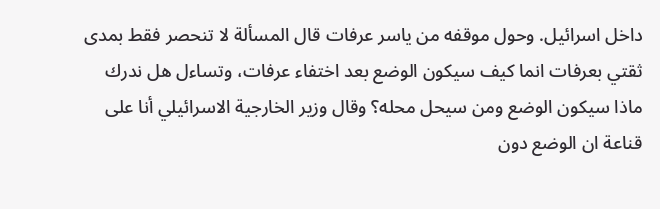داخل اسرائيل. وحول موقفه من ياسر عرفات قال المسألة لا تنحصر فقط بمدى ثقتي بعرفات انما كيف سيكون الوضع بعد اختفاء عرفات، وتساءل هل ندرك ماذا سيكون الوضع ومن سيحل محله؟ وقال وزير الخارجية الاسرائيلي أنا على قناعة ان الوضع دون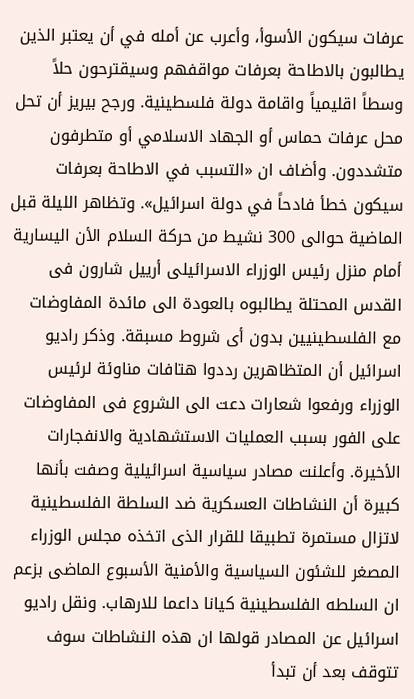عرفات سيكون الأسوأ، وأعرب عن أمله في أن يعتبر الذين يطالبون بالاطاحة بعرفات مواقفهم وسيقترحون حلاً وسطاً اقليمياً واقامة دولة فلسطينية. ورجح بيريز أن تحل محل عرفات حماس أو الجهاد الاسلامي أو متطرفون متشددون. وأضاف ان «التسبب في الاطاحة بعرفات سيكون خطأ فادحاً في دولة اسرائيل». وتظاهر الليلة قبل الماضية حوالى 300 نشيط من حركة السلام الأن اليسارية أمام منزل رئيس الوزراء الاسرائيلى أرييل شارون فى القدس المحتلة يطالبوه بالعودة الى مائدة المفاوضات مع الفلسطينيين بدون أى شروط مسبقة. وذكر راديو اسرائيل أن المتظاهرين رددوا هتافات مناوئة لرئيس الوزراء ورفعوا شعارات دعت الى الشروع فى المفاوضات على الفور بسبب العمليات الاستشهادية والانفجارات الأخيرة. وأعلنت مصادر سياسية اسرائيلية وصفت بأنها كبيرة أن النشاطات العسكرية ضد السلطة الفلسطينية لاتزال مستمرة تطبيقا للقرار الذى اتخذه مجلس الوزراء المصغر للشئون السياسية والأمنية الأسبوع الماضى بزعم ان السلطه الفلسطينية كيانا داعما للارهاب. ونقل راديو اسرائيل عن المصادر قولها ان هذه النشاطات سوف تتوقف بعد أن تبدأ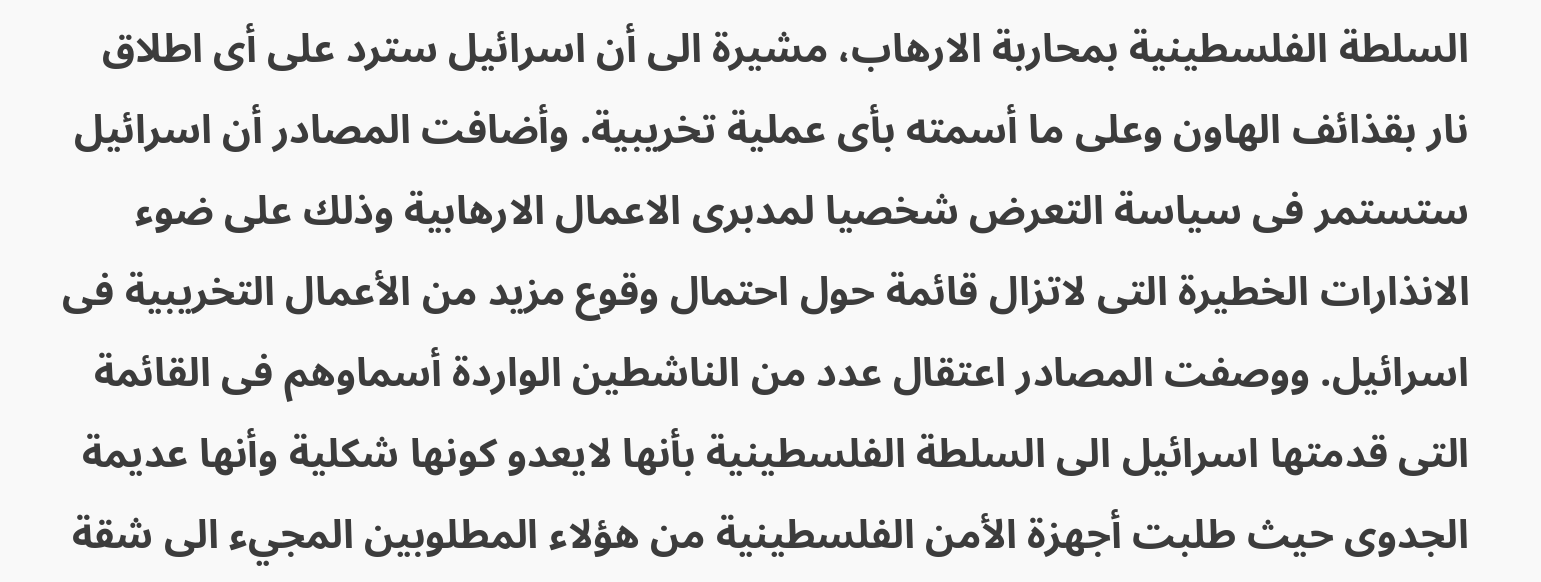السلطة الفلسطينية بمحاربة الارهاب، مشيرة الى أن اسرائيل سترد على أى اطلاق نار بقذائف الهاون وعلى ما أسمته بأى عملية تخريبية. وأضافت المصادر أن اسرائيل ستستمر فى سياسة التعرض شخصيا لمدبرى الاعمال الارهابية وذلك على ضوء الانذارات الخطيرة التى لاتزال قائمة حول احتمال وقوع مزيد من الأعمال التخريبية فى اسرائيل. ووصفت المصادر اعتقال عدد من الناشطين الواردة أسماوهم فى القائمة التى قدمتها اسرائيل الى السلطة الفلسطينية بأنها لايعدو كونها شكلية وأنها عديمة الجدوى حيث طلبت أجهزة الأمن الفلسطينية من هؤلاء المطلوبين المجيء الى شقة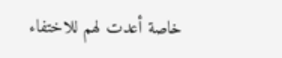خاصة أعدت لهم للاختفاء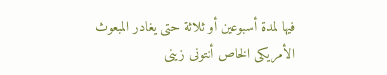فيها لمدة أسبوعين أو ثلاثة حتى يغادر المبعوث الأمريكى الخاص أنتونى زينى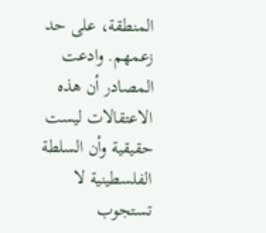المنطقة، على حد زعمهم. وادعت المصادر أن هذه الاعتقالات ليست حقيقية وأن السلطة الفلسطينية لا تستجوب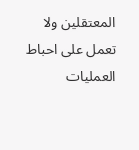المعتقلين ولا تعمل على احباط العمليات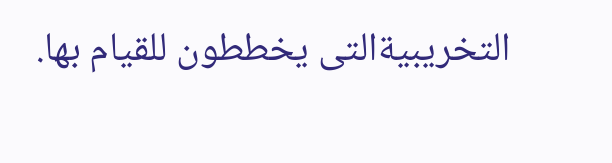التخريبيةالتى يخططون للقيام بها.